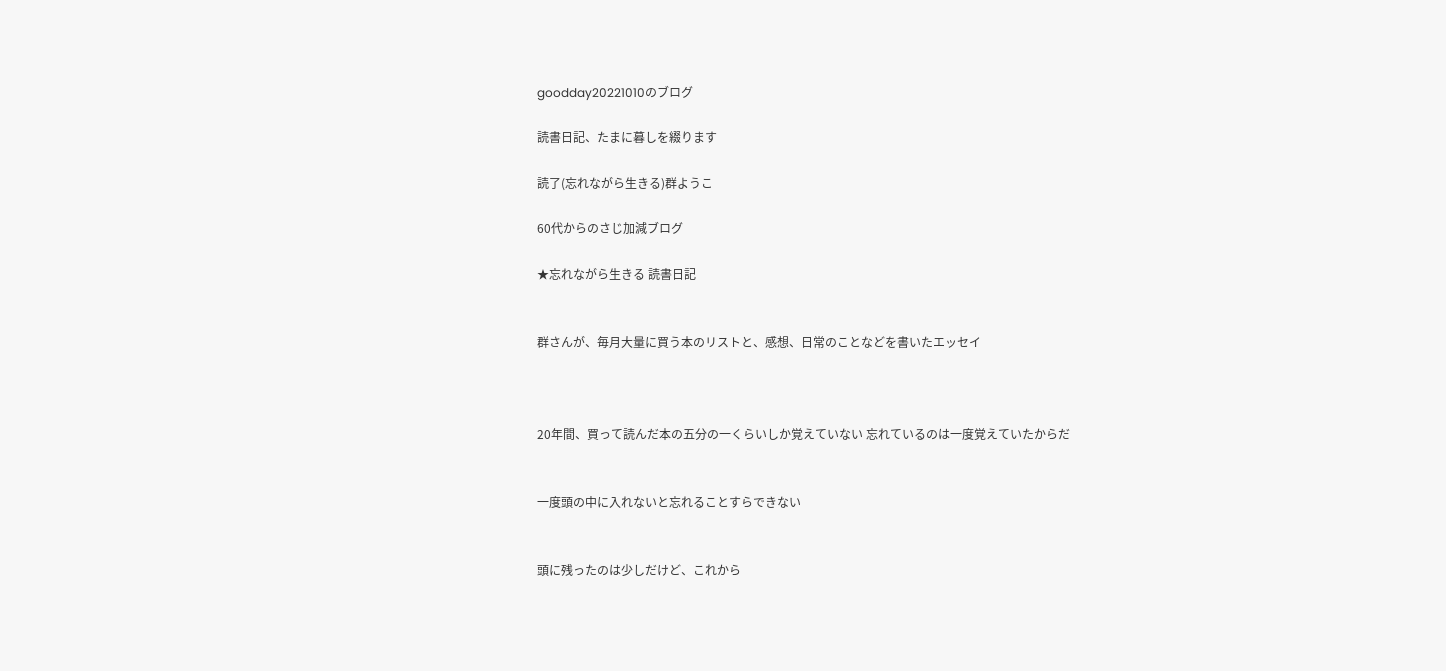goodday20221010のブログ

読書日記、たまに暮しを綴ります

読了(忘れながら生きる)群ようこ

60代からのさじ加減ブログ

★忘れながら生きる 読書日記


群さんが、毎月大量に買う本のリストと、感想、日常のことなどを書いたエッセイ



20年間、買って読んだ本の五分の一くらいしか覚えていない 忘れているのは一度覚えていたからだ


一度頭の中に入れないと忘れることすらできない


頭に残ったのは少しだけど、これから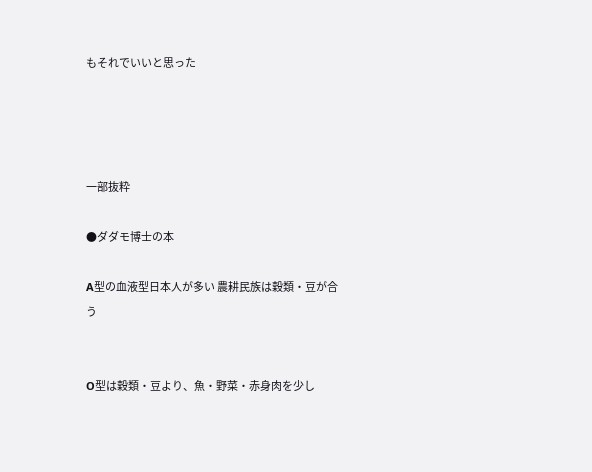もそれでいいと思った




一部抜粋

●ダダモ博士の本

A型の血液型日本人が多い 農耕民族は穀類・豆が合う


O型は穀類・豆より、魚・野菜・赤身肉を少し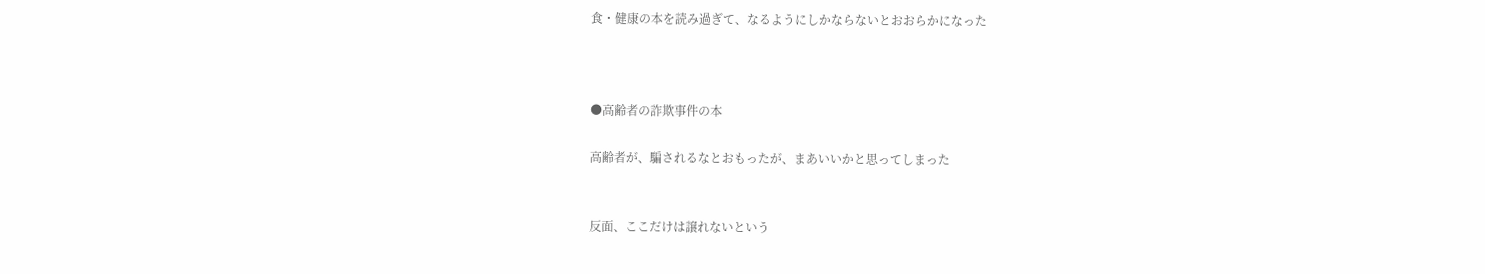食・健康の本を読み過ぎて、なるようにしかならないとおおらかになった



●高齢者の詐欺事件の本

高齢者が、騙されるなとおもったが、まあいいかと思ってしまった


反面、ここだけは譲れないという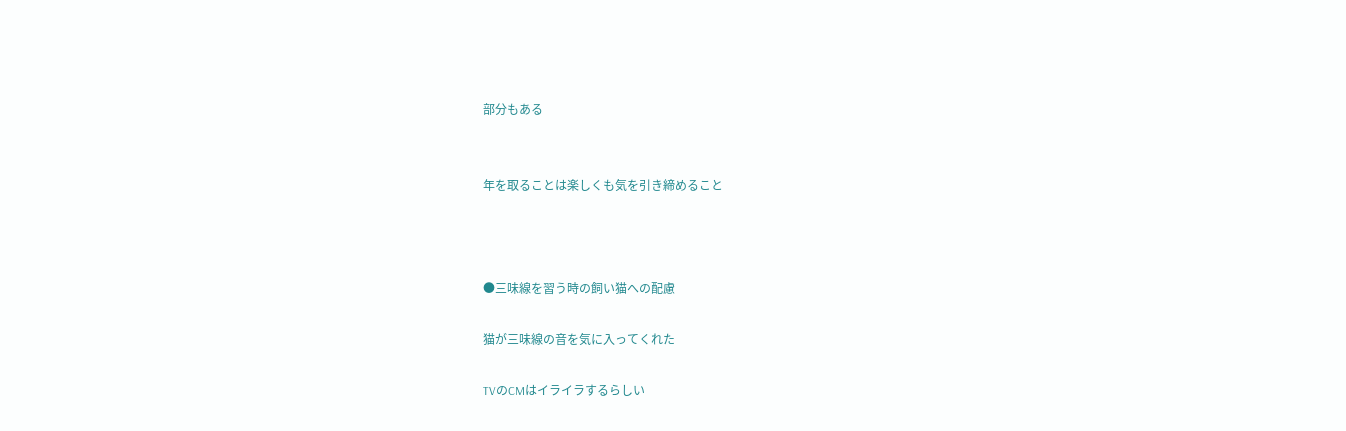部分もある


年を取ることは楽しくも気を引き締めること



●三味線を習う時の飼い猫への配慮

猫が三味線の音を気に入ってくれた

TVのCMはイライラするらしい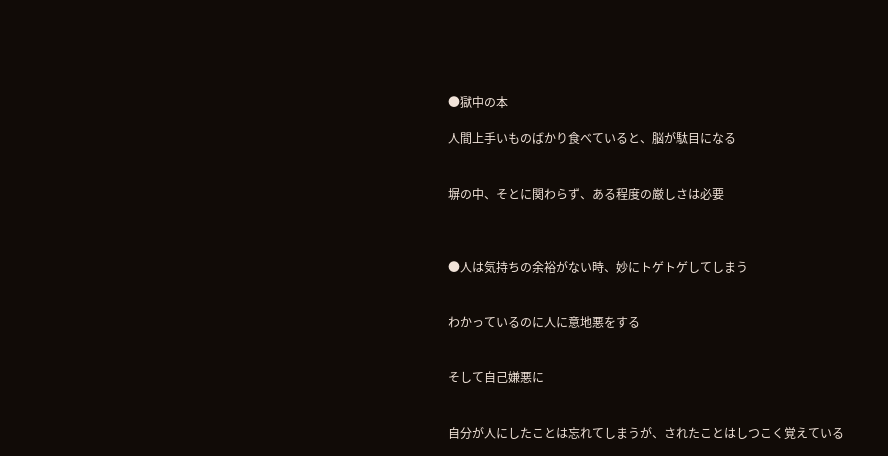●獄中の本

人間上手いものばかり食べていると、脳が駄目になる


塀の中、そとに関わらず、ある程度の厳しさは必要



●人は気持ちの余裕がない時、妙にトゲトゲしてしまう


わかっているのに人に意地悪をする


そして自己嫌悪に


自分が人にしたことは忘れてしまうが、されたことはしつこく覚えている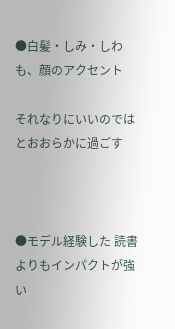●白髪・しみ・しわも、顔のアクセント

それなりにいいのではとおおらかに過ごす



●モデル経験した 読書よりもインパクトが強い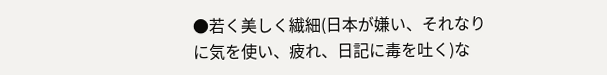●若く美しく繊細(日本が嫌い、それなりに気を使い、疲れ、日記に毒を吐く)な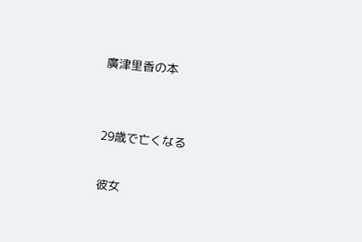廣津里香の本


29歳で亡くなる

彼女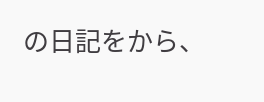の日記をから、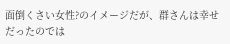面倒くさい女性?のイメージだが、群さんは幸せだったのでは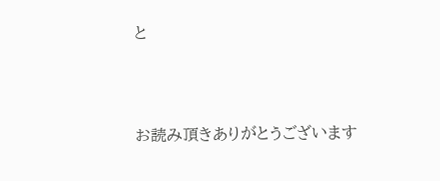と



お読み頂きありがとうございます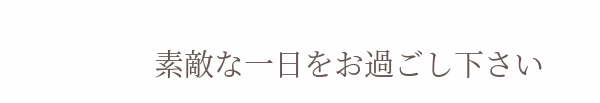素敵な一日をお過ごし下さい